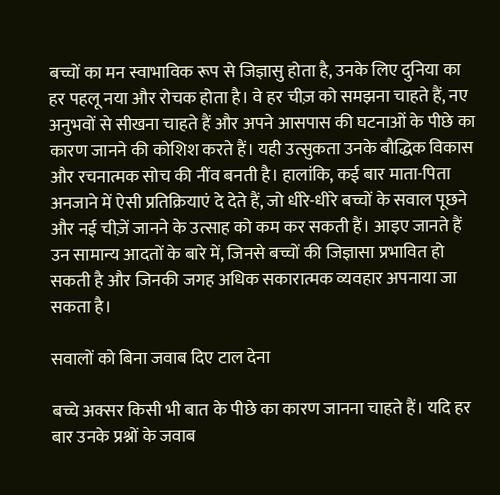बच्चों का मन स्वाभाविक रूप से जिज्ञासु होता है, उनके लिए दुनिया का हर पहलू नया और रोचक होता है। वे हर चीज़ को समझना चाहते हैं, नए अनुभवों से सीखना चाहते हैं और अपने आसपास की घटनाओं के पीछे का कारण जानने की कोशिश करते हैं। यही उत्सुकता उनके बौद्धिक विकास और रचनात्मक सोच की नींव बनती है। हालांकि, कई बार माता-पिता अनजाने में ऐसी प्रतिक्रियाएं दे देते हैं, जो धीरे-धीरे बच्चों के सवाल पूछने और नई चीज़ें जानने के उत्साह को कम कर सकती हैं। आइए जानते हैं उन सामान्य आदतों के बारे में, जिनसे बच्चों की जिज्ञासा प्रभावित हो सकती है और जिनकी जगह अधिक सकारात्मक व्यवहार अपनाया जा सकता है।

सवालों को बिना जवाब दिए टाल देना

बच्चे अक्सर किसी भी बात के पीछे का कारण जानना चाहते हैं। यदि हर बार उनके प्रश्नों के जवाब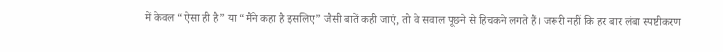में केवल “ऐसा ही है” या “मैंने कहा है इसलिए” जैसी बातें कही जाएं, तो वे सवाल पूछने से हिचकने लगते हैं। जरूरी नहीं कि हर बार लंबा स्पष्टीकरण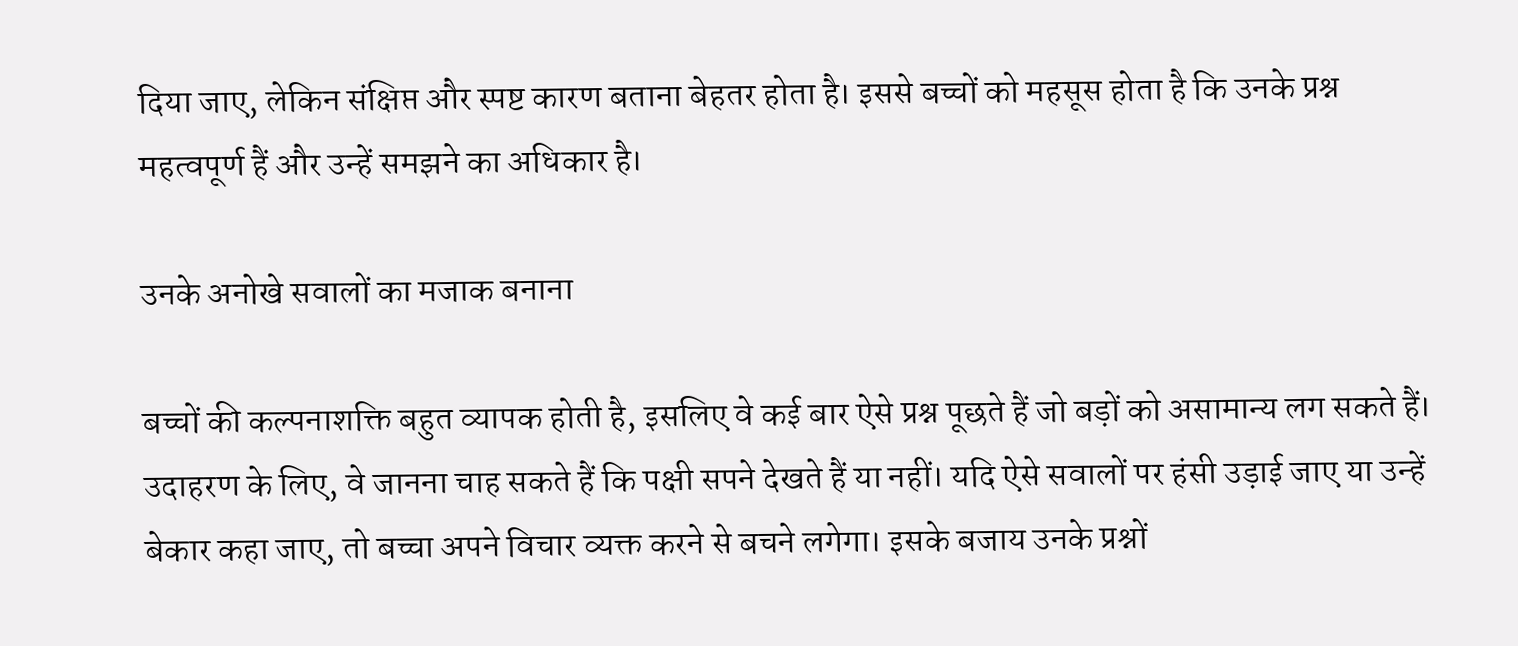दिया जाए, लेकिन संक्षिप्त और स्पष्ट कारण बताना बेहतर होता है। इससे बच्चों को महसूस होता है कि उनके प्रश्न महत्वपूर्ण हैं और उन्हें समझने का अधिकार है।

उनके अनोखे सवालों का मजाक बनाना

बच्चों की कल्पनाशक्ति बहुत व्यापक होती है, इसलिए वे कई बार ऐसे प्रश्न पूछते हैं जो बड़ों को असामान्य लग सकते हैं। उदाहरण के लिए, वे जानना चाह सकते हैं कि पक्षी सपने देखते हैं या नहीं। यदि ऐसे सवालों पर हंसी उड़ाई जाए या उन्हें बेकार कहा जाए, तो बच्चा अपने विचार व्यक्त करने से बचने लगेगा। इसके बजाय उनके प्रश्नों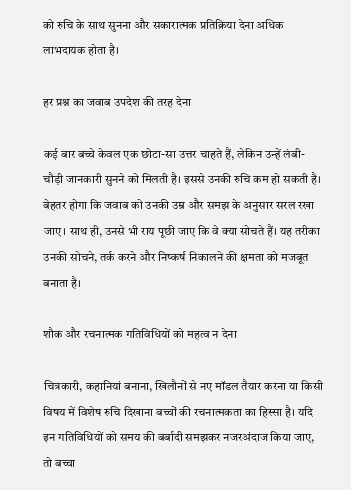को रुचि के साथ सुनना और सकारात्मक प्रतिक्रिया देना अधिक लाभदायक होता है।

हर प्रश्न का जवाब उपदेश की तरह देना

कई बार बच्चे केवल एक छोटा-सा उत्तर चाहते हैं, लेकिन उन्हें लंबी-चौड़ी जानकारी सुनने को मिलती है। इससे उनकी रुचि कम हो सकती है। बेहतर होगा कि जवाब को उनकी उम्र और समझ के अनुसार सरल रखा जाए। साथ ही, उनसे भी राय पूछी जाए कि वे क्या सोचते हैं। यह तरीका उनकी सोचने, तर्क करने और निष्कर्ष निकालने की क्षमता को मजबूत बनाता है।

शौक और रचनात्मक गतिविधियों को महत्व न देना

चित्रकारी, कहानियां बनाना, खिलौनों से नए मॉडल तैयार करना या किसी विषय में विशेष रुचि दिखाना बच्चों की रचनात्मकता का हिस्सा है। यदि इन गतिविधियों को समय की बर्बादी समझकर नजरअंदाज किया जाए, तो बच्चा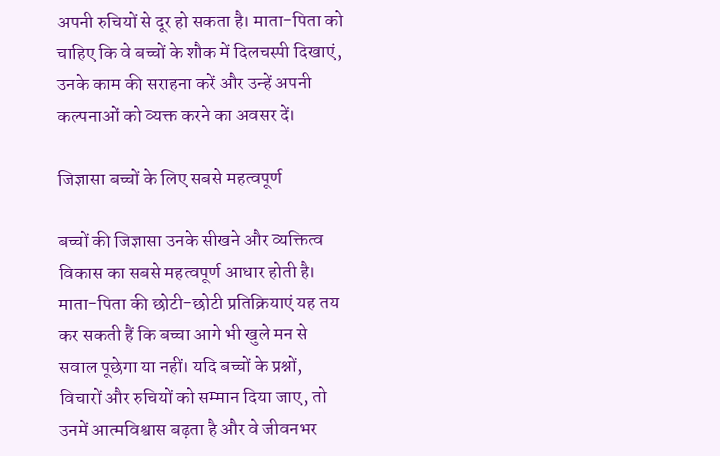अपनी रुचियों से दूर हो सकता है। माता-पिता को चाहिए कि वे बच्चों के शौक में दिलचस्पी दिखाएं, उनके काम की सराहना करें और उन्हें अपनी कल्पनाओं को व्यक्त करने का अवसर दें।

जिज्ञासा बच्चों के लिए सबसे महत्वपूर्ण

बच्चों की जिज्ञासा उनके सीखने और व्यक्तित्व विकास का सबसे महत्वपूर्ण आधार होती है। माता-पिता की छोटी-छोटी प्रतिक्रियाएं यह तय कर सकती हैं कि बच्चा आगे भी खुले मन से सवाल पूछेगा या नहीं। यदि बच्चों के प्रश्नों, विचारों और रुचियों को सम्मान दिया जाए, तो उनमें आत्मविश्वास बढ़ता है और वे जीवनभर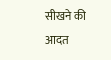सीखने की आदत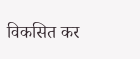विकसित कर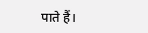पाते हैं।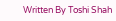Written By Toshi Shah